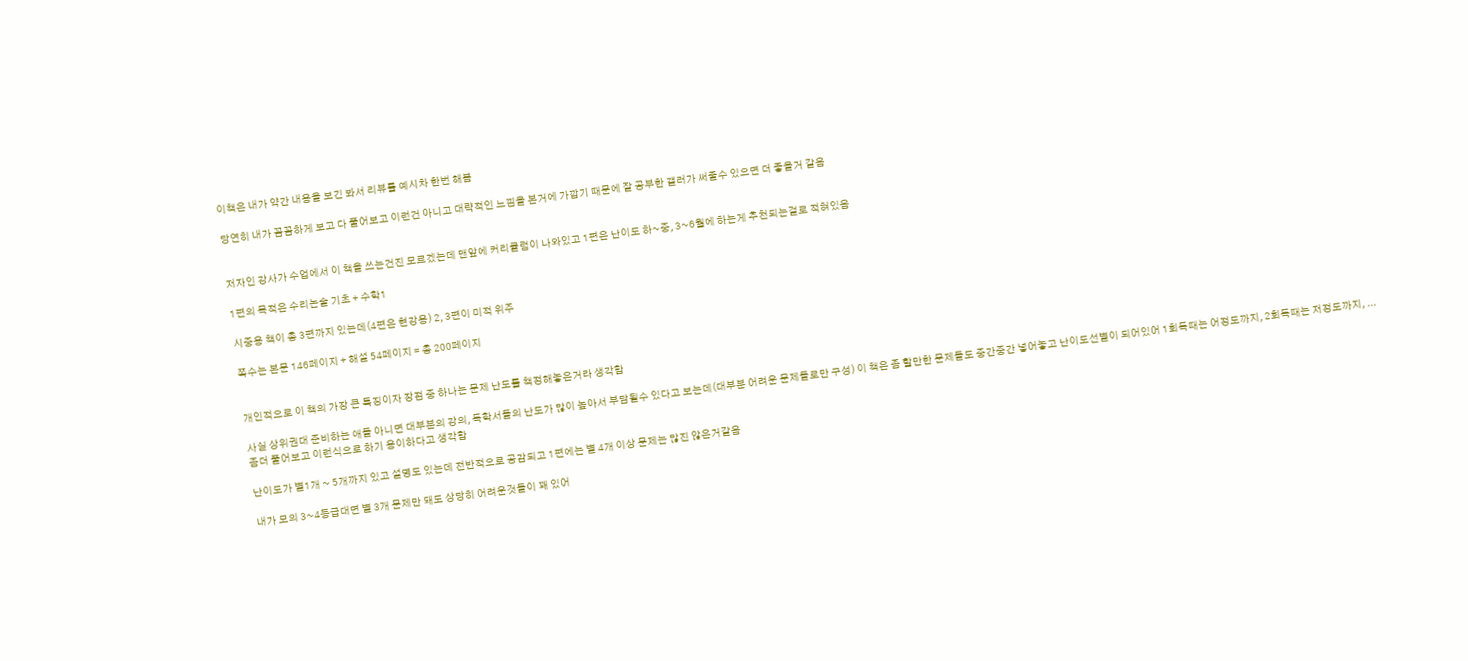이책은 내가 약간 내용을 보긴 봐서 리뷰를 예시차 한번 해봄

당연히 내가 꼼꼼하게 보고 다 풀어보고 이런건 아니고 대략적인 느낌을 본거에 가깝기 때문에 잘 공부한 갤러가 써줄수 있으면 더 좋을거 같음


저자인 강사가 수업에서 이 책을 쓰는건진 모르겠는데 맨앞에 커리큘럼이 나와있고 1편은 난이도 하~중, 3~6월에 하는게 추천되는걸로 적혀있음

1편의 목적은 수리논술 기초 + 수학1

시중용 책이 총 3편까지 있는데(4편은 현강용) 2, 3편이 미적 위주

쪽수는 본문 146페이지 + 해설 54페이지 = 총 200페이지


개인적으로 이 책의 가장 큰 특징이자 장점 중 하나는 문제 난도를 책정해놓은거라 생각함

사실 상위권대 준비하는 애들 아니면 대부분의 강의, 독학서들의 난도가 많이 높아서 부담될수 있다고 보는데(대부분 어려운 문제들로만 구성) 이 책은 좀 할만한 문제들도 중간중간 넣어놓고 난이도선별이 되어있어 1회독때는 어정도까지, 2회독때는 저정도까지, ... 좀더 풀어보고 이런식으로 하기 용이하다고 생각함

난이도가 별1개 ~ 5개까지 있고 설명도 있는데 전반적으로 공감되고 1편에는 별 4개 이상 문제는 많진 않은거같음

내가 모의 3~4등급대면 별 3개 문제만 돼도 상당히 어려운것들이 꽤 있어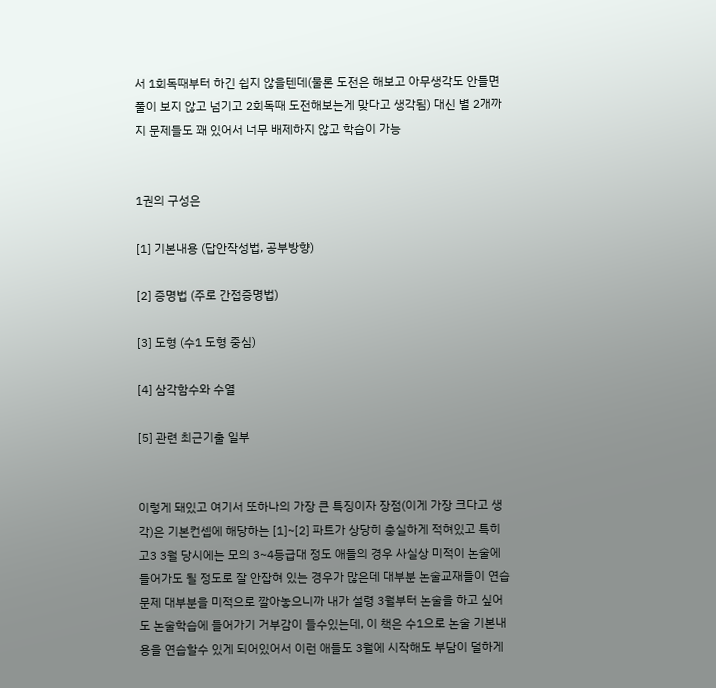서 1회독때부터 하긴 쉽지 않을텐데(물론 도전은 해보고 아무생각도 안들면 풀이 보지 않고 넘기고 2회독때 도전해보는게 맞다고 생각됨) 대신 별 2개까지 문제들도 꽤 있어서 너무 배제하지 않고 학습이 가능


1권의 구성은

[1] 기본내용 (답안작성법, 공부방향)

[2] 증명법 (주로 간접증명법)

[3] 도형 (수1 도형 중심)

[4] 삼각함수와 수열

[5] 관련 최근기출 일부


이렇게 돼있고 여기서 또하나의 가장 큰 특징이자 장점(이게 가장 크다고 생각)은 기본컨셉에 해당하는 [1]~[2] 파트가 상당히 충실하게 적혀있고 특히 고3 3월 당시에는 모의 3~4등급대 정도 애들의 경우 사실상 미적이 논술에 들어가도 될 정도로 잘 안잡혀 있는 경우가 많은데 대부분 논술교재들이 연습문제 대부분을 미적으로 깔아놓으니까 내가 설령 3월부터 논술을 하고 싶어도 논술학습에 들어가기 거부감이 들수있는데, 이 책은 수1으로 논술 기본내용을 연습할수 있게 되어있어서 이런 애들도 3월에 시작해도 부담이 덜하게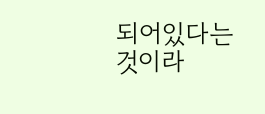되어있다는 것이라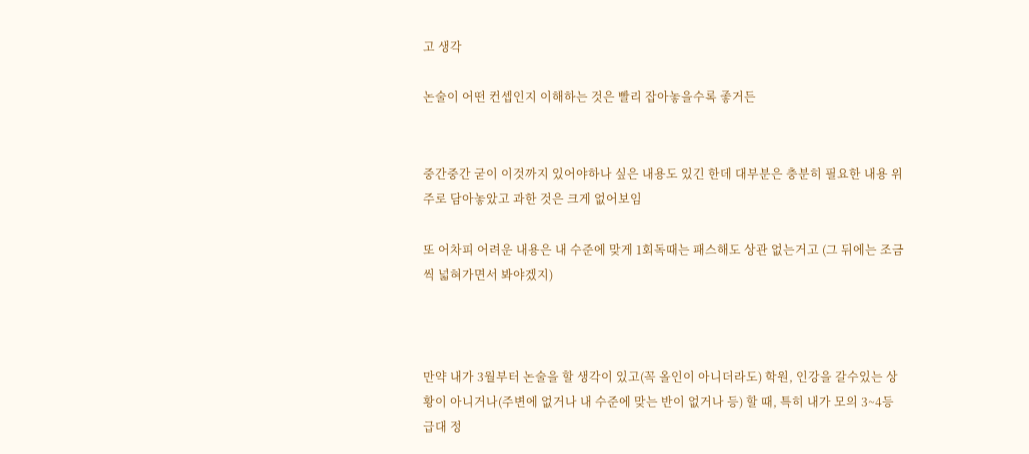고 생각

논술이 어떤 컨셉인지 이해하는 것은 빨리 잡아놓을수록 좋거든


중간중간 굳이 이것까지 있어야하나 싶은 내용도 있긴 한데 대부분은 충분히 필요한 내용 위주로 담아놓았고 과한 것은 크게 없어보임

또 어차피 어려운 내용은 내 수준에 맞게 1회독때는 패스해도 상관 없는거고 (그 뒤에는 조금씩 넓혀가면서 봐야겠지)



만약 내가 3월부터 논술을 할 생각이 있고(꼭 올인이 아니더라도) 학원, 인강을 갈수있는 상황이 아니거나(주변에 없거나 내 수준에 맞는 반이 없거나 등) 할 때, 특히 내가 모의 3~4등급대 정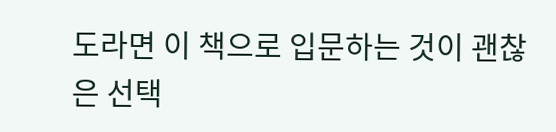도라면 이 책으로 입문하는 것이 괜찮은 선택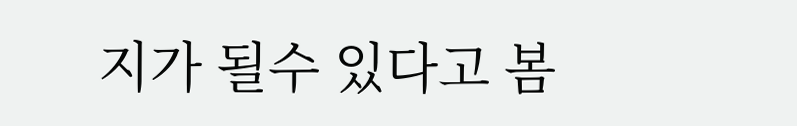지가 될수 있다고 봄